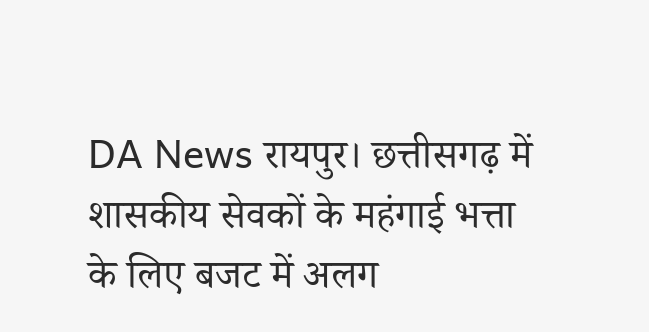DA News रायपुर। छत्तीसगढ़ में शासकीय सेवकों के महंगाई भत्ता के लिए बजट में अलग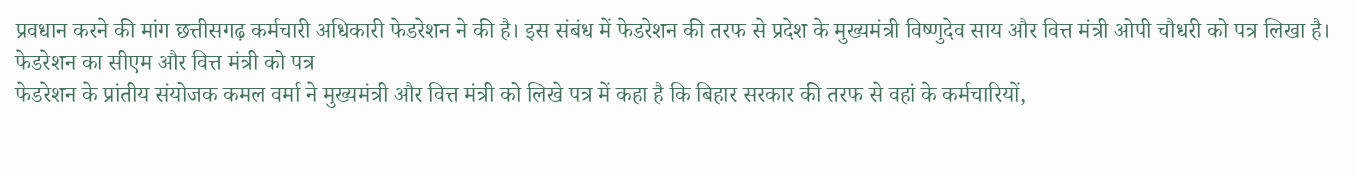प्रवधान करने की मांग छत्तीसगढ़ कर्मचारी अधिकारी फेडरेशन ने की है। इस संबंध में फेडरेशन की तरफ से प्रदेश के मुख्यमंत्री विष्णुदेव साय और वित्त मंत्री ओपी चौधरी को पत्र लिखा है।
फेडरेशन का सीएम और वित्त मंत्री को पत्र
फेडरेशन के प्रांतीय संयोजक कमल वर्मा ने मुख्यमंत्री और वित्त मंत्री को लिखे पत्र में कहा है कि बिहार सरकार की तरफ से वहां के कर्मचारियों,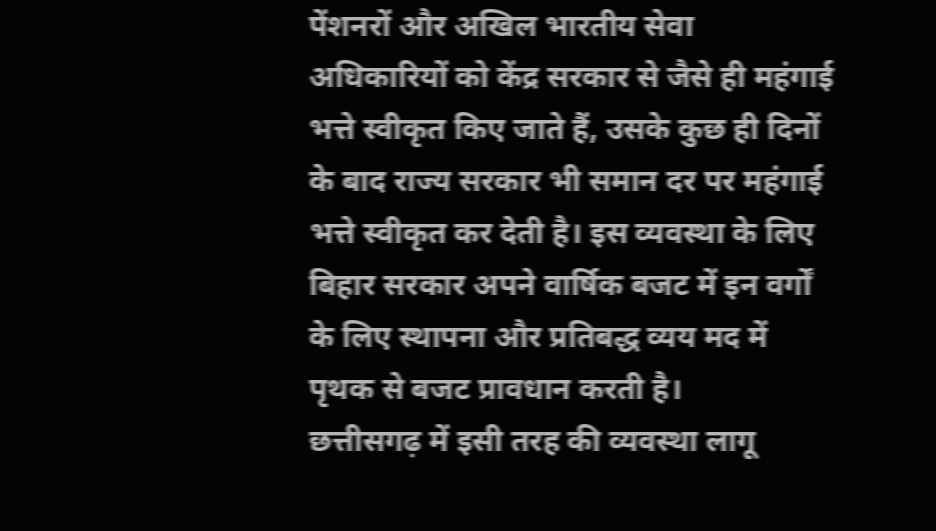पेंशनरों और अखिल भारतीय सेवा अधिकारियों को केंद्र सरकार से जैसे ही महंगाई भत्ते स्वीकृत किए जाते हैं, उसके कुछ ही दिनों के बाद राज्य सरकार भी समान दर पर महंगाई भत्ते स्वीकृत कर देती है। इस व्यवस्था के लिए बिहार सरकार अपने वार्षिक बजट में इन वर्गों के लिए स्थापना और प्रतिबद्ध व्यय मद में पृथक से बजट प्रावधान करती है।
छत्तीसगढ़ में इसी तरह की व्यवस्था लागू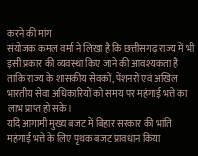करने की मांग
संयोजक कमल वर्मा ने लिखा है कि छत्तीसगढ़ राज्य में भी इसी प्रकार की व्यवस्था किए जाने की आवश्यकता है ताकि राज्य के शासकीय सेवकों, पेंशनरों एवं अखिल भारतीय सेवा अधिकारियों को समय पर महंगाई भत्ते का लाभ प्राप्त हो सके।
यदि आगामी मुख्य बजट में बिहार सरकार की भांति महंगाई भत्ते के लिए पृथक बजट प्रावधान किया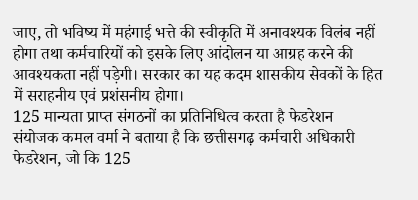जाए, तो भविष्य में महंगाई भत्ते की स्वीकृति में अनावश्यक विलंब नहीं होगा तथा कर्मचारियों को इसके लिए आंदोलन या आग्रह करने की आवश्यकता नहीं पड़ेगी। सरकार का यह कदम शासकीय सेवकों के हित में सराहनीय एवं प्रशंसनीय होगा।
125 मान्यता प्राप्त संगठनों का प्रतिनिधित्व करता है फेडरेशन
संयोजक कमल वर्मा ने बताया है कि छत्तीसगढ़ कर्मचारी अधिकारी फेडरेशन, जो कि 125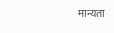मान्यता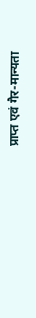प्राप्त एवं गैर-मान्यता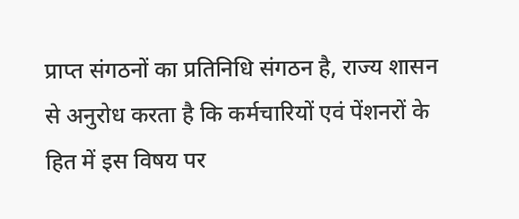प्राप्त संगठनों का प्रतिनिधि संगठन है, राज्य शासन से अनुरोध करता है कि कर्मचारियों एवं पेंशनरों के हित में इस विषय पर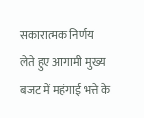सकारात्मक निर्णय लेते हुए आगामी मुख्य बजट में महंगाई भत्ते के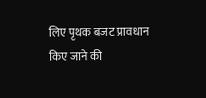लिए पृथक बजट प्रावधान किए जाने की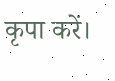कृपा करें।